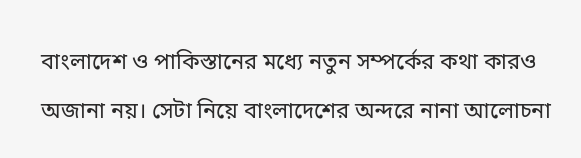বাংলাদেশ ও পাকিস্তানের মধ্যে নতুন সম্পর্কের কথা কারও অজানা নয়। সেটা নিয়ে বাংলাদেশের অন্দরে নানা আলোচনা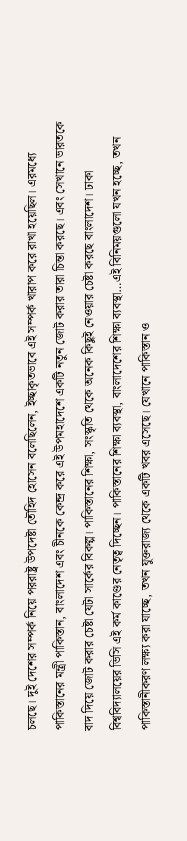চলছে। দুই দেশের সম্পর্ক নিয়ে পররাষ্ট্র উপদেষ্টা তৌহিদ হোসেন বলেছিলেন, ইচ্ছাকৃতভাবে এই সম্পর্ক খারাপ করে রাখা হয়েছিল। এরমধ্যে পাকিস্তানের মন্ত্রী পাকিস্তান, বাংলাদেশ এবং চীনকে কেন্দ্র করে এই উপমহাদেশে একটি নতুন জোট করার তারা চিন্তা করছে। এবং সেখানে ভারতকে বাদ দিয়ে জোট করার চেষ্টা যেটা সার্কের বিকল্প। পাকিস্তানের শিক্ষা, সংস্কৃতি থেকে অনেক কিছুই নেওয়ার চেষ্টা করছে বাংলাদেশ। ঢাকা বিশ্ববিদ্যালয়ের ভিসি এই কর্ম কাণ্ডের নেতৃত্ব দিচ্ছেন। পাকিস্তানের শিক্ষা ব্যবস্থা, বাংলাদেশের শিক্ষা ব্যবস্থা…এই বিনিময়গুলো যখন হচ্ছে, তখন পাকিস্তানীকরণ লক্ষ্য করা যাচ্ছে, তখন যুক্তরাজ্য থেকে একটি খবর এসেছে। যেখানে পাকিস্তান ও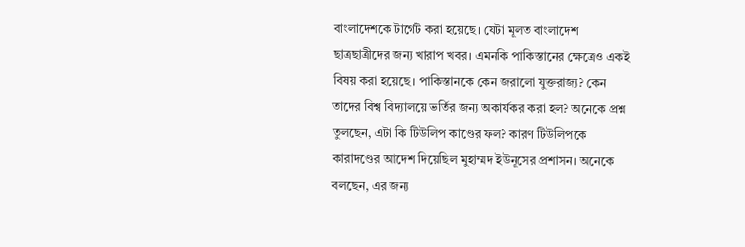বাংলাদেশকে টার্গেট করা হয়েছে। যেটা মূলত বাংলাদেশ ছাত্রছাত্রীদের জন্য খারাপ খবর। এমনকি পাকিস্তানের ক্ষেত্রেও একই বিষয় করা হয়েছে। পাকিস্তানকে কেন জরালো যুক্তরাজ্য? কেন তাদের বিশ্ব বিদ্যালয়ে ভর্তির জন্য অকার্যকর করা হল? অনেকে প্রশ্ন তুলছেন, এটা কি টিউলিপ কাণ্ডের ফল? কারণ টিউলিপকে কারাদণ্ডের আদেশ দিয়েছিল মুহাম্মদ ইউনূসের প্রশাসন। অনেকে বলছেন, এর জন্য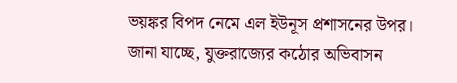ভয়ঙ্কর বিপদ নেমে এল ইউনূস প্রশাসনের উপর।
জানা যাচ্ছে, যুক্তরাজ্যের কঠোর অভিবাসন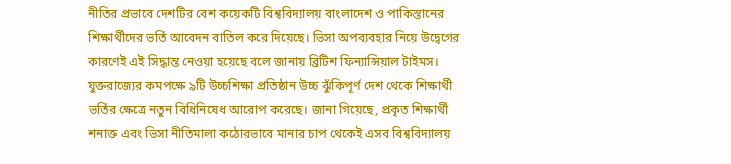নীতির প্রভাবে দেশটির বেশ কয়েকটি বিশ্ববিদ্যালয় বাংলাদেশ ও পাকিস্তানের শিক্ষার্থীদের ভর্তি আবেদন বাতিল করে দিয়েছে। ভিসা অপব্যবহার নিয়ে উদ্বেগের কারণেই এই সিদ্ধান্ত নেওয়া হয়েছে বলে জানায় ব্রিটিশ ফিন্যান্সিয়াল টাইমস। যুক্তরাজ্যের কমপক্ষে ৯টি উচ্চশিক্ষা প্রতিষ্ঠান উচ্চ ঝুঁকিপূর্ণ দেশ থেকে শিক্ষার্থী ভর্তির ক্ষেত্রে নতুন বিধিনিষেধ আরোপ করেছে। জানা গিয়েছে, প্রকৃত শিক্ষার্থী শনাক্ত এবং ভিসা নীতিমালা কঠোরভাবে মানার চাপ থেকেই এসব বিশ্ববিদ্যালয়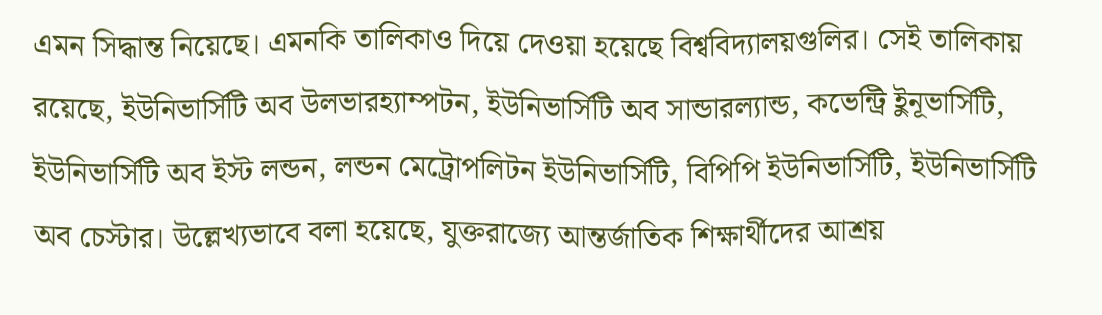এমন সিদ্ধান্ত নিয়েছে। এমনকি তালিকাও দিয়ে দেওয়া হয়েছে বিশ্ববিদ্যালয়গুলির। সেই তালিকায় রয়েছে, ইউনিভার্সিটি অব উলভারহ্যাম্পটন, ইউনিভার্সিটি অব সান্ডারল্যান্ড, কভেন্ট্রি ইুনূভার্সিটি, ইউনিভার্সিটি অব ইস্ট লন্ডন, লন্ডন মেট্রোপলিটন ইউনিভার্সিটি, বিপিপি ইউনিভার্সিটি, ইউনিভার্সিটি অব চেস্টার। উল্লেখ্যভাবে বলা হয়েছে, যুক্তরাজ্যে আন্তর্জাতিক শিক্ষার্থীদের আশ্রয়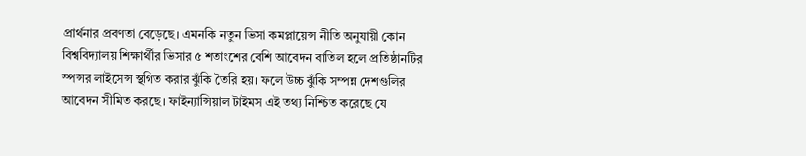প্রার্থনার প্রবণতা বেড়েছে। এমনকি নতুন ভিসা কমপ্লায়েন্স নীতি অনুযায়ী কোন বিশ্ববিদ্যালয় শিক্ষার্থীর ভিসার ৫ শতাংশের বেশি আবেদন বাতিল হলে প্রতিষ্ঠানটির স্পন্সর লাইসেন্স স্থগিত করার ঝুঁকি তৈরি হয়। ফলে উচ্চ ঝুঁকি সম্পন্ন দেশগুলির আবেদন সীমিত করছে। ফাইন্যান্সিয়াল টাইমস এই তথ্য নিশ্চিত করেছে যে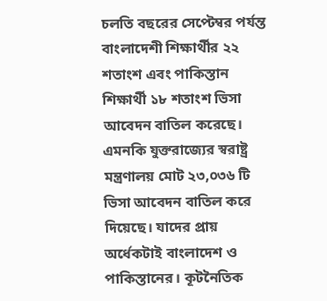চলতি বছরের সেপ্টেম্বর পর্যন্ত বাংলাদেশী শিক্ষার্থীর ২২ শতাংশ এবং পাকিস্তান শিক্ষার্থী ১৮ শতাংশ ভিসা আবেদন বাতিল করেছে। এমনকি যুক্তরাজ্যের স্বরাষ্ট্র মন্ত্রণালয় মোট ২৩,০৩৬ টি ভিসা আবেদন বাতিল করে দিয়েছে। যাদের প্রায় অর্ধেকটাই বাংলাদেশ ও পাকিস্তানের। কূটনৈতিক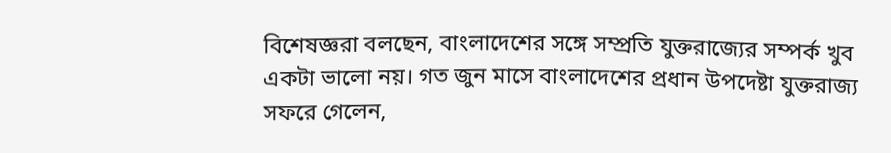বিশেষজ্ঞরা বলছেন, বাংলাদেশের সঙ্গে সম্প্রতি যুক্তরাজ্যের সম্পর্ক খুব একটা ভালো নয়। গত জুন মাসে বাংলাদেশের প্রধান উপদেষ্টা যুক্তরাজ্য সফরে গেলেন,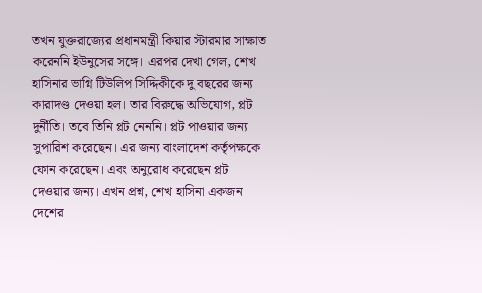তখন যুক্তরাজ্যের প্রধানমন্ত্রী কিয়ার স্টারমার সাক্ষাত করেননি ইউনুসের সঙ্গে। এরপর দেখা গেল, শেখ হাসিনার ভাগ্নি টিউলিপ সিদ্দিকীকে দু বছরের জন্য কারাদণ্ড দেওয়া হল। তার বিরুদ্ধে অভিযোগ, প্লট দুর্নীতি। তবে তিনি প্লট নেননি। প্লট পাওয়ার জন্য সুপারিশ করেছেন। এর জন্য বাংলাদেশ কর্তৃপক্ষকে ফোন করেছেন। এবং অনুরোধ করেছেন প্লট দেওয়ার জন্য। এখন প্রশ্ন, শেখ হাসিনা একজন দেশের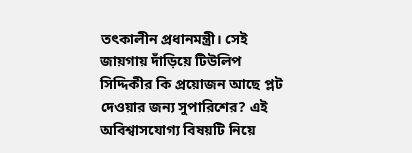তৎকালীন প্রধানমন্ত্রী। সেই জায়গায় দাঁড়িয়ে টিউলিপ সিদ্দিকীর কি প্রয়োজন আছে প্লট দেওয়ার জন্য সুপারিশের? এই অবিশ্বাসযোগ্য বিষয়টি নিয়ে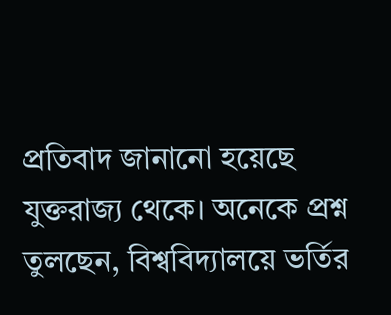প্রতিবাদ জানানো হয়েছে যুক্তরাজ্য থেকে। অনেকে প্রশ্ন তুলছেন, বিশ্ববিদ্যালয়ে ভর্তির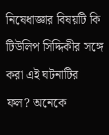নিষেধাজ্ঞার বিষয়টি কি টিউলিপ সিদ্দিকীর সঙ্গে করা এই ঘটনাটির ফল? অনেকে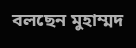বলছেন মুহাম্মদ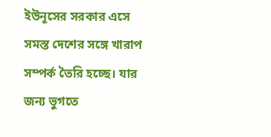ইউনূসের সরকার এসে সমস্ত দেশের সঙ্গে খারাপ সম্পর্ক তৈরি হচ্ছে। যার জন্য ভুগতে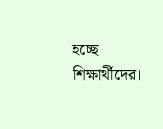হচ্ছে শিক্ষার্থীদের।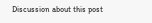Discussion about this post